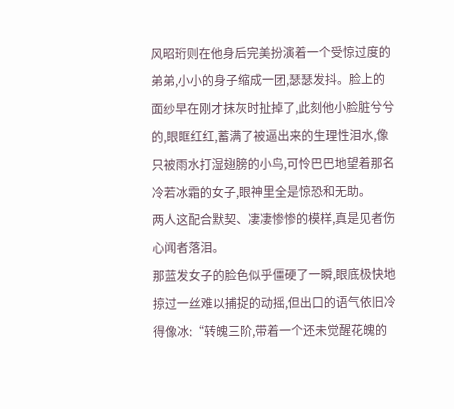风昭珩则在他身后完美扮演着一个受惊过度的弟弟,小小的身子缩成一团,瑟瑟发抖。脸上的面纱早在刚才抹灰时扯掉了,此刻他小脸脏兮兮的,眼眶红红,蓄满了被逼出来的生理性泪水,像只被雨水打湿翅膀的小鸟,可怜巴巴地望着那名冷若冰霜的女子,眼神里全是惊恐和无助。
两人这配合默契、凄凄惨惨的模样,真是见者伤心闻者落泪。
那蓝发女子的脸色似乎僵硬了一瞬,眼底极快地掠过一丝难以捕捉的动摇,但出口的语气依旧冷得像冰:“转魄三阶,带着一个还未觉醒花魄的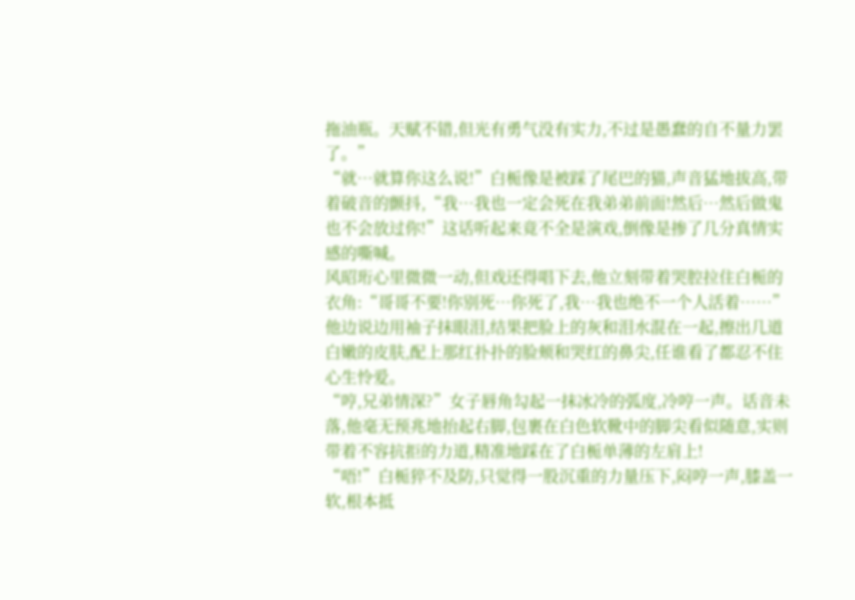拖油瓶。天赋不错,但光有勇气没有实力,不过是愚蠢的自不量力罢了。”
“就…就算你这么说!”白栀像是被踩了尾巴的猫,声音猛地拔高,带着破音的颤抖,“我…我也一定会死在我弟弟前面!然后…然后做鬼也不会放过你!”这话听起来竟不全是演戏,倒像是掺了几分真情实感的嘶喊。
风昭珩心里微微一动,但戏还得唱下去,他立刻带着哭腔拉住白栀的衣角:“哥哥不要!你别死…你死了,我…我也绝不一个人活着……”
他边说边用袖子抹眼泪,结果把脸上的灰和泪水混在一起,擦出几道白嫩的皮肤,配上那红扑扑的脸颊和哭红的鼻尖,任谁看了都忍不住心生怜爱。
“哼,兄弟情深?”女子唇角勾起一抹冰冷的弧度,冷哼一声。话音未落,他毫无预兆地抬起右脚,包裹在白色软靴中的脚尖看似随意,实则带着不容抗拒的力道,精准地踩在了白栀单薄的左肩上!
“唔!”白栀猝不及防,只觉得一股沉重的力量压下,闷哼一声,膝盖一软,根本抵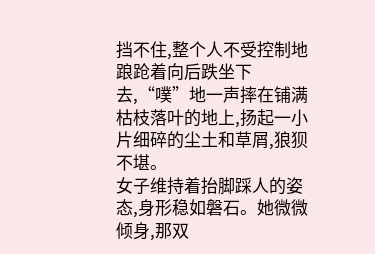挡不住,整个人不受控制地踉跄着向后跌坐下去,“噗”地一声摔在铺满枯枝落叶的地上,扬起一小片细碎的尘土和草屑,狼狈不堪。
女子维持着抬脚踩人的姿态,身形稳如磐石。她微微倾身,那双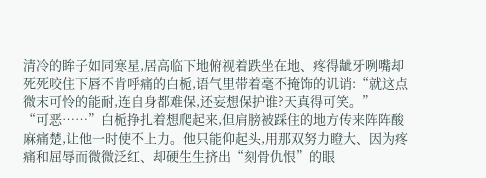清冷的眸子如同寒星,居高临下地俯视着跌坐在地、疼得龇牙咧嘴却死死咬住下唇不肯呼痛的白栀,语气里带着毫不掩饰的讥诮:“就这点微末可怜的能耐,连自身都难保,还妄想保护谁?天真得可笑。”
“可恶……”白栀挣扎着想爬起来,但肩膀被踩住的地方传来阵阵酸麻痛楚,让他一时使不上力。他只能仰起头,用那双努力瞪大、因为疼痛和屈辱而微微泛红、却硬生生挤出“刻骨仇恨”的眼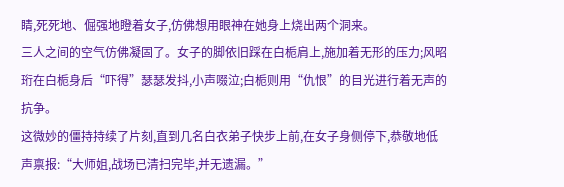睛,死死地、倔强地瞪着女子,仿佛想用眼神在她身上烧出两个洞来。
三人之间的空气仿佛凝固了。女子的脚依旧踩在白栀肩上,施加着无形的压力;风昭珩在白栀身后“吓得”瑟瑟发抖,小声啜泣;白栀则用“仇恨”的目光进行着无声的抗争。
这微妙的僵持持续了片刻,直到几名白衣弟子快步上前,在女子身侧停下,恭敬地低声禀报:“大师姐,战场已清扫完毕,并无遗漏。”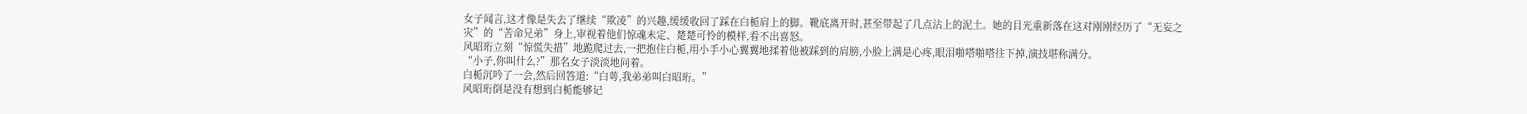女子闻言,这才像是失去了继续“欺凌”的兴趣,缓缓收回了踩在白栀肩上的脚。靴底离开时,甚至带起了几点沾上的泥土。她的目光重新落在这对刚刚经历了“无妄之灾”的“苦命兄弟”身上,审视着他们惊魂未定、楚楚可怜的模样,看不出喜怒。
风昭珩立刻“惊慌失措”地跪爬过去,一把抱住白栀,用小手小心翼翼地揉着他被踩到的肩膀,小脸上满是心疼,眼泪啪嗒啪嗒往下掉,演技堪称满分。
“小子,你叫什么?”那名女子淡淡地问着。
白栀沉吟了一会,然后回答道:“白萼,我弟弟叫白昭珩。”
风昭珩倒是没有想到白栀能够记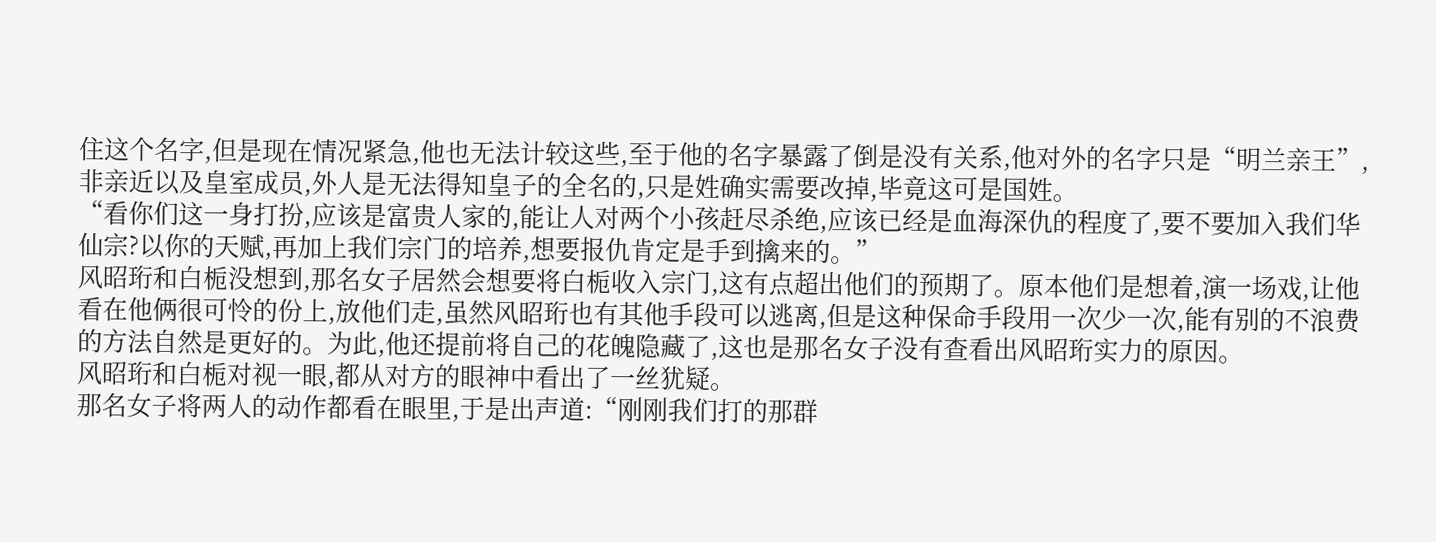住这个名字,但是现在情况紧急,他也无法计较这些,至于他的名字暴露了倒是没有关系,他对外的名字只是“明兰亲王”,非亲近以及皇室成员,外人是无法得知皇子的全名的,只是姓确实需要改掉,毕竟这可是国姓。
“看你们这一身打扮,应该是富贵人家的,能让人对两个小孩赶尽杀绝,应该已经是血海深仇的程度了,要不要加入我们华仙宗?以你的天赋,再加上我们宗门的培养,想要报仇肯定是手到擒来的。”
风昭珩和白栀没想到,那名女子居然会想要将白栀收入宗门,这有点超出他们的预期了。原本他们是想着,演一场戏,让他看在他俩很可怜的份上,放他们走,虽然风昭珩也有其他手段可以逃离,但是这种保命手段用一次少一次,能有别的不浪费的方法自然是更好的。为此,他还提前将自己的花魄隐藏了,这也是那名女子没有查看出风昭珩实力的原因。
风昭珩和白栀对视一眼,都从对方的眼神中看出了一丝犹疑。
那名女子将两人的动作都看在眼里,于是出声道:“刚刚我们打的那群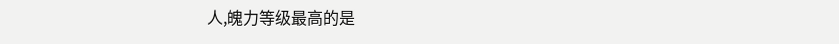人,魄力等级最高的是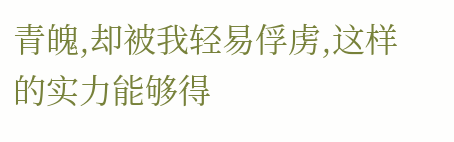青魄,却被我轻易俘虏,这样的实力能够得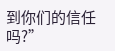到你们的信任吗?”